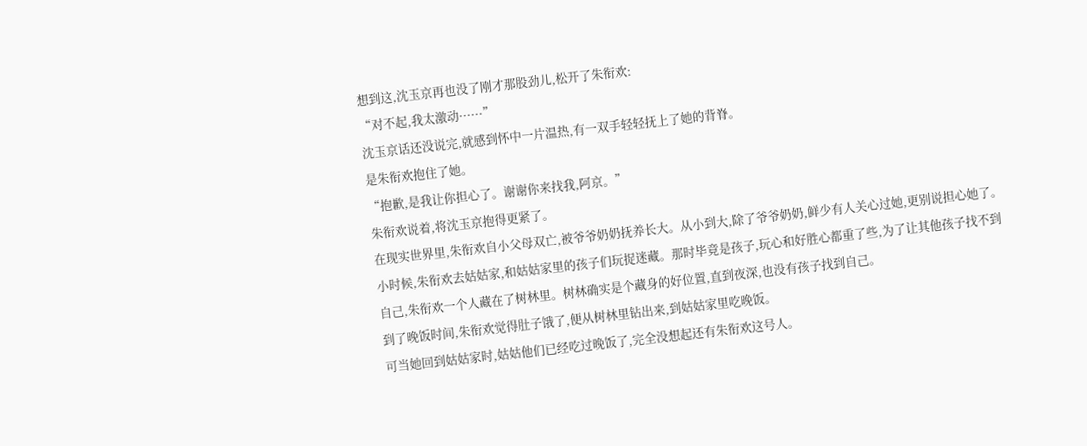想到这,沈玉京再也没了刚才那股劲儿,松开了朱衔欢:
“对不起,我太激动······”
沈玉京话还没说完,就感到怀中一片温热,有一双手轻轻抚上了她的背脊。
是朱衔欢抱住了她。
“抱歉,是我让你担心了。谢谢你来找我,阿京。”
朱衔欢说着,将沈玉京抱得更紧了。
在现实世界里,朱衔欢自小父母双亡,被爷爷奶奶抚养长大。从小到大,除了爷爷奶奶,鲜少有人关心过她,更别说担心她了。
小时候,朱衔欢去姑姑家,和姑姑家里的孩子们玩捉迷藏。那时毕竟是孩子,玩心和好胜心都重了些,为了让其他孩子找不到自己,朱衔欢一个人藏在了树林里。树林确实是个藏身的好位置,直到夜深,也没有孩子找到自己。
到了晚饭时间,朱衔欢觉得肚子饿了,便从树林里钻出来,到姑姑家里吃晚饭。
可当她回到姑姑家时,姑姑他们已经吃过晚饭了,完全没想起还有朱衔欢这号人。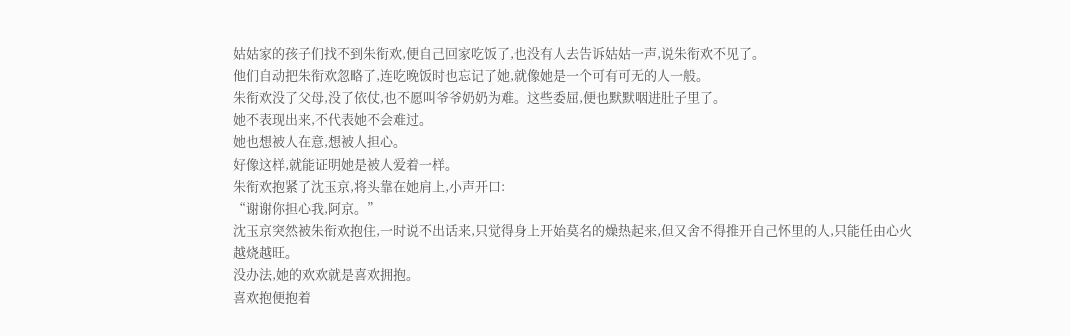姑姑家的孩子们找不到朱衔欢,便自己回家吃饭了,也没有人去告诉姑姑一声,说朱衔欢不见了。
他们自动把朱衔欢忽略了,连吃晚饭时也忘记了她,就像她是一个可有可无的人一般。
朱衔欢没了父母,没了依仗,也不愿叫爷爷奶奶为难。这些委屈,便也默默咽进肚子里了。
她不表现出来,不代表她不会难过。
她也想被人在意,想被人担心。
好像这样,就能证明她是被人爱着一样。
朱衔欢抱紧了沈玉京,将头靠在她肩上,小声开口:
“谢谢你担心我,阿京。”
沈玉京突然被朱衔欢抱住,一时说不出话来,只觉得身上开始莫名的燥热起来,但又舍不得推开自己怀里的人,只能任由心火越烧越旺。
没办法,她的欢欢就是喜欢拥抱。
喜欢抱便抱着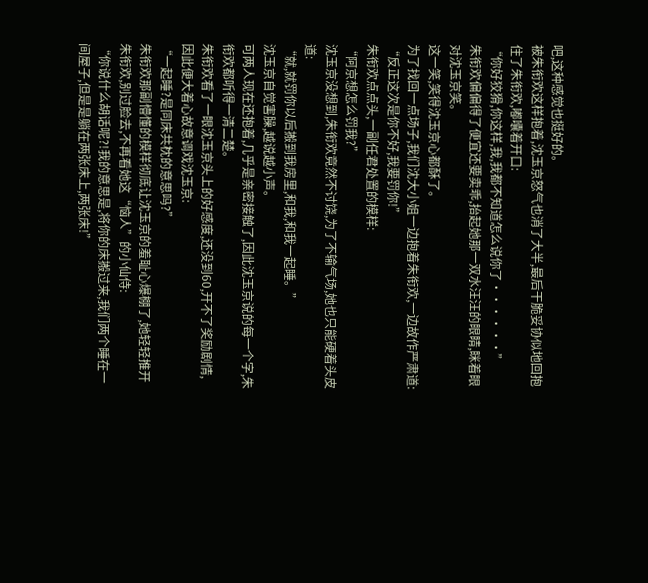吧,这种感觉也挺好的。
被朱衔欢这样抱着,沈玉京怒气也消了大半,最后干脆妥协似地回抱住了朱衔欢,嘟囔着开口:
“你好狡猾,你这样,我,我都不知道怎么说你了······”
朱衔欢偏偏得了便宜还要卖乖,抬起她那一双水汪汪的眼睛,眯着眼对沈玉京笑。
这一笑,笑得沈玉京心都酥了。
为了找回一点场子,我们沈大小姐一边抱着朱衔欢,一边故作严肃道:
“反正这次是你不好,我要罚你!”
朱衔欢点点头,一副任君处置的模样:
“阿京想怎么罚我?”
沈玉京没想到,朱衔欢竟然不讨饶,为了不输气场,她也只能硬着头皮道:
“就,就罚你以后搬到我房里,和我,和我一起睡。”
沈玉京自觉害臊,越说越小声。
可两人现在还抱着,几乎是亲密接触了,因此沈玉京说的每一个字,朱衔欢都听得一清二楚。
朱衔欢看了一眼沈玉京头上的好感度,还没到60,开不了奖励剧情,因此便大着心故意调戏沈玉京:
“一起睡?是同床共枕的意思吗?”
朱衔欢那副懵懂的模样彻底让沈玉京的羞耻心爆棚了,她轻轻推开朱衔欢,别过脸去,不再看她这“恼人”的小仙侍:
“你说什么胡话呢?!我的意思是,将你的床搬过来,我们两个睡在一间屋子,但是是躺在两张床上,两张床!”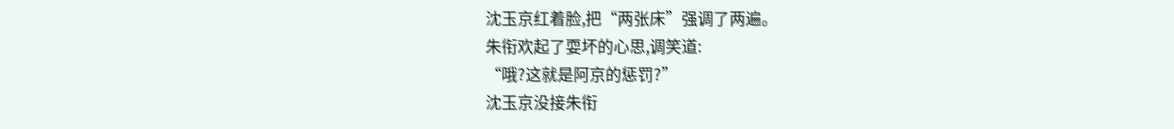沈玉京红着脸,把“两张床”强调了两遍。
朱衔欢起了耍坏的心思,调笑道:
“哦?这就是阿京的惩罚?”
沈玉京没接朱衔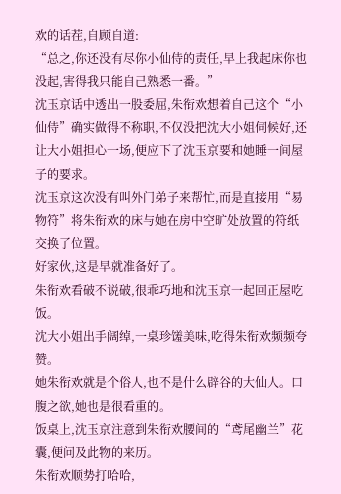欢的话茬,自顾自道:
“总之,你还没有尽你小仙侍的责任,早上我起床你也没起,害得我只能自己熟悉一番。”
沈玉京话中透出一股委屈,朱衔欢想着自己这个“小仙侍”确实做得不称职,不仅没把沈大小姐伺候好,还让大小姐担心一场,便应下了沈玉京要和她睡一间屋子的要求。
沈玉京这次没有叫外门弟子来帮忙,而是直接用“易物符”将朱衔欢的床与她在房中空旷处放置的符纸交换了位置。
好家伙,这是早就准备好了。
朱衔欢看破不说破,很乖巧地和沈玉京一起回正屋吃饭。
沈大小姐出手阔绰,一桌珍馐美味,吃得朱衔欢频频夸赞。
她朱衔欢就是个俗人,也不是什么辟谷的大仙人。口腹之欲,她也是很看重的。
饭桌上,沈玉京注意到朱衔欢腰间的“鸢尾幽兰”花囊,便问及此物的来历。
朱衔欢顺势打哈哈,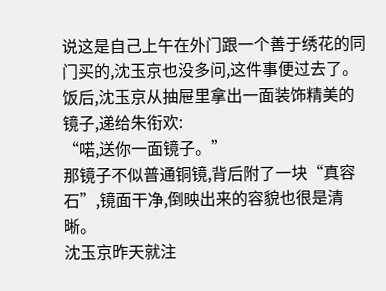说这是自己上午在外门跟一个善于绣花的同门买的,沈玉京也没多问,这件事便过去了。
饭后,沈玉京从抽屉里拿出一面装饰精美的镜子,递给朱衔欢:
“喏,送你一面镜子。”
那镜子不似普通铜镜,背后附了一块“真容石”,镜面干净,倒映出来的容貌也很是清晰。
沈玉京昨天就注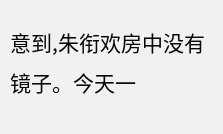意到,朱衔欢房中没有镜子。今天一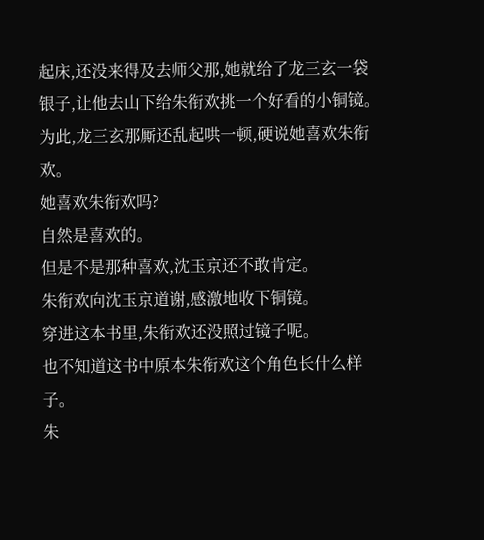起床,还没来得及去师父那,她就给了龙三玄一袋银子,让他去山下给朱衔欢挑一个好看的小铜镜。
为此,龙三玄那厮还乱起哄一顿,硬说她喜欢朱衔欢。
她喜欢朱衔欢吗?
自然是喜欢的。
但是不是那种喜欢,沈玉京还不敢肯定。
朱衔欢向沈玉京道谢,感激地收下铜镜。
穿进这本书里,朱衔欢还没照过镜子呢。
也不知道这书中原本朱衔欢这个角色长什么样子。
朱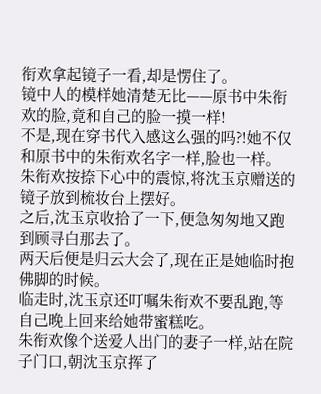衔欢拿起镜子一看,却是愣住了。
镜中人的模样她清楚无比——原书中朱衔欢的脸,竟和自己的脸一摸一样!
不是,现在穿书代入感这么强的吗?!她不仅和原书中的朱衔欢名字一样,脸也一样。
朱衔欢按捺下心中的震惊,将沈玉京赠送的镜子放到梳妆台上摆好。
之后,沈玉京收拾了一下,便急匆匆地又跑到顾寻白那去了。
两天后便是归云大会了,现在正是她临时抱佛脚的时候。
临走时,沈玉京还叮嘱朱衔欢不要乱跑,等自己晚上回来给她带蜜糕吃。
朱衔欢像个送爱人出门的妻子一样,站在院子门口,朝沈玉京挥了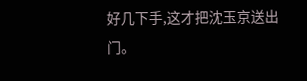好几下手,这才把沈玉京送出门。